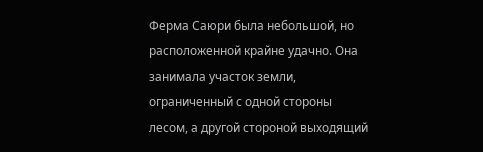Ферма Саюри была небольшой, но расположенной крайне удачно. Она занимала участок земли, ограниченный с одной стороны лесом, а другой стороной выходящий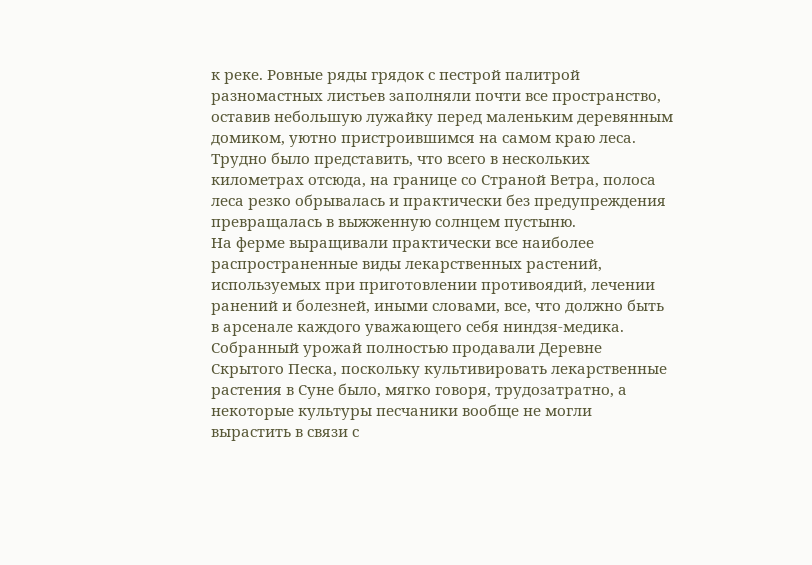к реке. Ровные ряды грядок с пестрой палитрой разномастных листьев заполняли почти все пространство, оставив небольшую лужайку перед маленьким деревянным домиком, уютно пристроившимся на самом краю леса. Трудно было представить, что всего в нескольких километрах отсюда, на границе со Страной Ветра, полоса леса резко обрывалась и практически без предупреждения превращалась в выжженную солнцем пустыню.
На ферме выращивали практически все наиболее распространенные виды лекарственных растений, используемых при приготовлении противоядий, лечении ранений и болезней, иными словами, все, что должно быть в арсенале каждого уважающего себя ниндзя-медика. Собранный урожай полностью продавали Деревне Скрытого Песка, поскольку культивировать лекарственные растения в Суне было, мягко говоря, трудозатратно, а некоторые культуры песчаники вообще не могли вырастить в связи с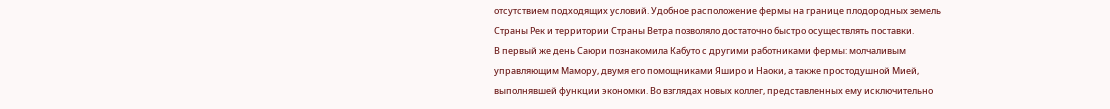отсутствием подходящих условий. Удобное расположение фермы на границе плодородных земель Страны Рек и территории Страны Ветра позволяло достаточно быстро осуществлять поставки.
В первый же день Саюри познакомила Кабуто с другими работниками фермы: молчаливым управляющим Мамору, двумя его помощниками Яширо и Наоки, а также простодушной Мией, выполнявшей функции экономки. Во взглядах новых коллег, представленных ему исключительно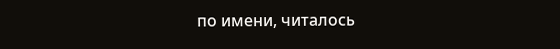по имени, читалось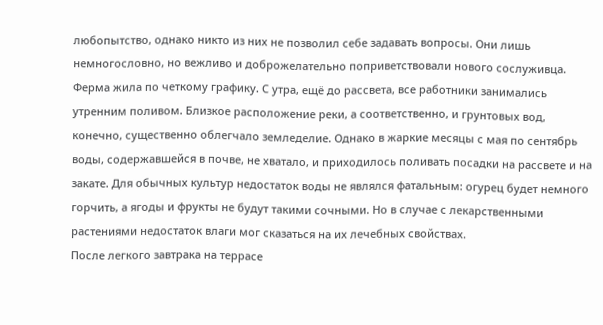любопытство, однако никто из них не позволил себе задавать вопросы. Они лишь немногословно, но вежливо и доброжелательно поприветствовали нового сослуживца.
Ферма жила по четкому графику. С утра, ещё до рассвета, все работники занимались утренним поливом. Близкое расположение реки, а соответственно, и грунтовых вод, конечно, существенно облегчало земледелие. Однако в жаркие месяцы с мая по сентябрь воды, содержавшейся в почве, не хватало, и приходилось поливать посадки на рассвете и на закате. Для обычных культур недостаток воды не являлся фатальным: огурец будет немного горчить, а ягоды и фрукты не будут такими сочными. Но в случае с лекарственными растениями недостаток влаги мог сказаться на их лечебных свойствах.
После легкого завтрака на террасе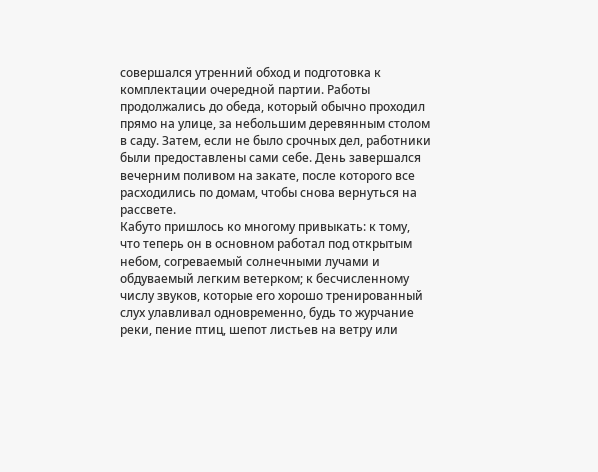совершался утренний обход и подготовка к комплектации очередной партии. Работы продолжались до обеда, который обычно проходил прямо на улице, за небольшим деревянным столом в саду. Затем, если не было срочных дел, работники были предоставлены сами себе. День завершался вечерним поливом на закате, после которого все расходились по домам, чтобы снова вернуться на рассвете.
Кабуто пришлось ко многому привыкать: к тому, что теперь он в основном работал под открытым небом, согреваемый солнечными лучами и обдуваемый легким ветерком; к бесчисленному числу звуков, которые его хорошо тренированный слух улавливал одновременно, будь то журчание реки, пение птиц, шепот листьев на ветру или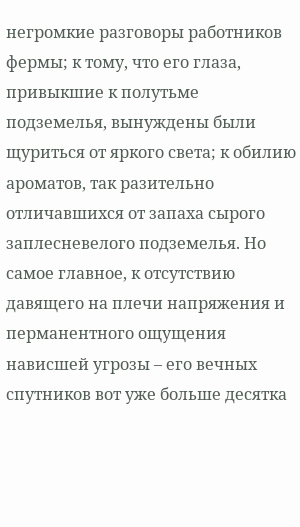негромкие разговоры работников фермы; к тому, что его глаза, привыкшие к полутьме подземелья, вынуждены были щуриться от яркого света; к обилию ароматов, так разительно отличавшихся от запаха сырого заплесневелого подземелья. Но самое главное, к отсутствию давящего на плечи напряжения и перманентного ощущения нависшей угрозы – его вечных спутников вот уже больше десятка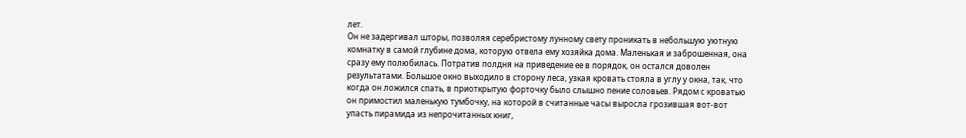лет.
Он не задергивал шторы, позволяя серебристому лунному свету проникать в небольшую уютную комнатку в самой глубине дома, которую отвела ему хозяйка дома. Маленькая и заброшенная, она сразу ему полюбилась. Потратив полдня на приведение ее в порядок, он остался доволен результатами. Большое окно выходило в сторону леса, узкая кровать стояла в углу у окна, так, что когда он ложился спать, в приоткрытую форточку было слышно пение соловьев. Рядом с кроватью он примостил маленькую тумбочку, на которой в считанные часы выросла грозившая вот-вот упасть пирамида из непрочитанных книг,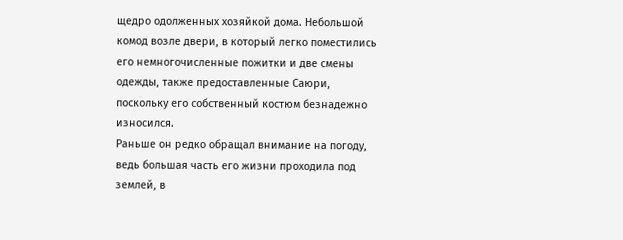щедро одолженных хозяйкой дома. Небольшой комод возле двери, в который легко поместились его немногочисленные пожитки и две смены одежды, также предоставленные Саюри, поскольку его собственный костюм безнадежно износился.
Раньше он редко обращал внимание на погоду, ведь большая часть его жизни проходила под землей, в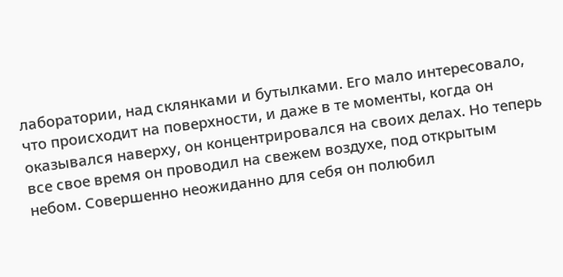лаборатории, над склянками и бутылками. Его мало интересовало, что происходит на поверхности, и даже в те моменты, когда он оказывался наверху, он концентрировался на своих делах. Но теперь все свое время он проводил на свежем воздухе, под открытым небом. Совершенно неожиданно для себя он полюбил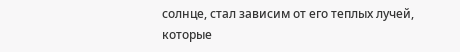солнце, стал зависим от его теплых лучей, которые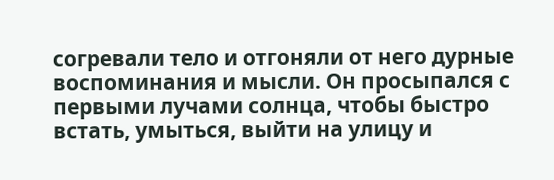согревали тело и отгоняли от него дурные воспоминания и мысли. Он просыпался с первыми лучами солнца, чтобы быстро встать, умыться, выйти на улицу и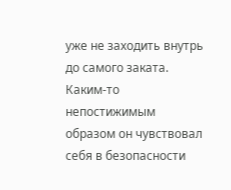уже не заходить внутрь до самого заката. Каким-то непостижимым образом он чувствовал себя в безопасности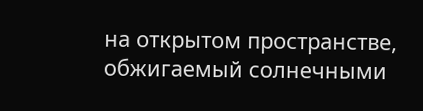на открытом пространстве, обжигаемый солнечными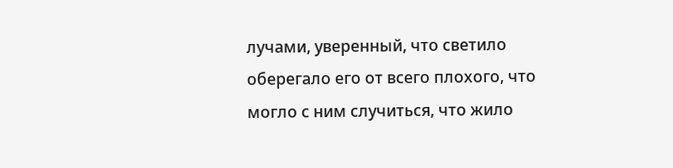лучами, уверенный, что светило оберегало его от всего плохого, что могло с ним случиться, что жило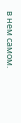в нем самом.